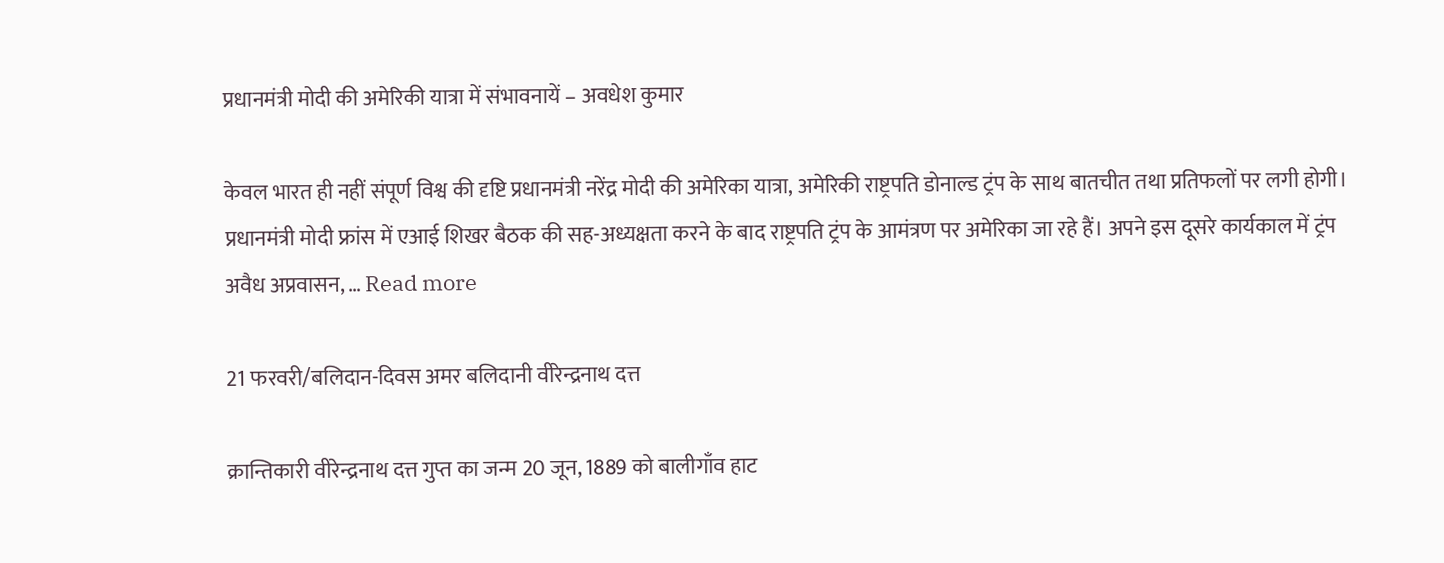प्रधानमंत्री मोदी की अमेरिकी यात्रा में संभावनायें – अवधेश कुमार

केवल भारत ही नहीं संपूर्ण विश्व की दृष्टि प्रधानमंत्री नरेंद्र मोदी की अमेरिका यात्रा, अमेरिकी राष्ट्रपति डोनाल्ड ट्रंप के साथ बातचीत तथा प्रतिफलों पर लगी होगी। प्रधानमंत्री मोदी फ्रांस में एआई शिखर बैठक की सह-अध्यक्षता करने के बाद राष्ट्रपति ट्रंप के आमंत्रण पर अमेरिका जा रहे हैं। अपने इस दूसरे कार्यकाल में ट्रंप अवैध अप्रवासन, … Read more

21 फरवरी/बलिदान-दिवस अमर बलिदानी वीरेन्द्रनाथ दत्त

क्रान्तिकारी वीरेन्द्रनाथ दत्त गुप्त का जन्म 20 जून, 1889 को बालीगाँव हाट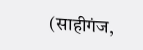(साहीगंज,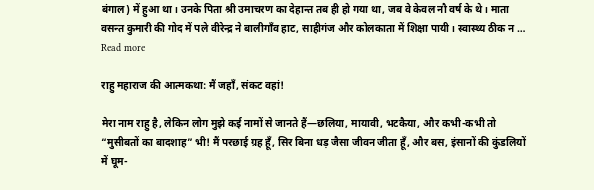बंगाल) में हुआ था। उनके पिता श्री उमाचरण का देहान्त तब ही हो गया था, जब वे केवल नौ वर्ष के थे। माता वसन्त कुमारी की गोद में पले वीरेन्द्र ने बालीगाँव हाट, साहीगंज और कोलकाता में शिक्षा पायी। स्वास्थ्य ठीक न … Read more

राहु महाराज की आत्मकथा: मैं जहाँ, संकट वहां!

मेरा नाम राहु है, लेकिन लोग मुझे कई नामों से जानते हैं—छलिया, मायावी, भटकैया, और कभी-कभी तो “मुसीबतों का बादशाह” भी! मैं परछाई ग्रह हूँ, सिर बिना धड़ जैसा जीवन जीता हूँ, और बस, इंसानों की कुंडलियों में घूम-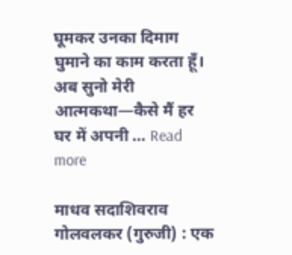घूमकर उनका दिमाग घुमाने का काम करता हूँ। अब सुनो मेरी आत्मकथा—कैसे मैं हर घर में अपनी … Read more

माधव सदाशिवराव गोलवलकर (गुरुजी) : एक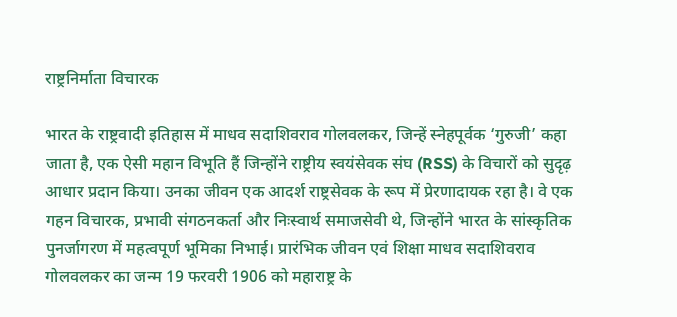राष्ट्रनिर्माता विचारक

भारत के राष्ट्रवादी इतिहास में माधव सदाशिवराव गोलवलकर, जिन्हें स्नेहपूर्वक ‘गुरुजी’ कहा जाता है, एक ऐसी महान विभूति हैं जिन्होंने राष्ट्रीय स्वयंसेवक संघ (RSS) के विचारों को सुदृढ़ आधार प्रदान किया। उनका जीवन एक आदर्श राष्ट्रसेवक के रूप में प्रेरणादायक रहा है। वे एक गहन विचारक, प्रभावी संगठनकर्ता और निःस्वार्थ समाजसेवी थे, जिन्होंने भारत के सांस्कृतिक पुनर्जागरण में महत्वपूर्ण भूमिका निभाई। प्रारंभिक जीवन एवं शिक्षा माधव सदाशिवराव गोलवलकर का जन्म 19 फरवरी 1906 को महाराष्ट्र के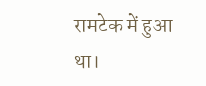रामटेक में हुआ था।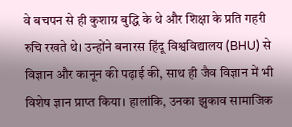वे बचपन से ही कुशाग्र बुद्धि के थे और शिक्षा के प्रति गहरी रुचि रखते थे। उन्होंने बनारस हिंदू विश्वविद्यालय (BHU) से विज्ञान और कानून की पढ़ाई की, साथ ही जैव विज्ञान में भी विशेष ज्ञान प्राप्त किया। हालांकि, उनका झुकाव सामाजिक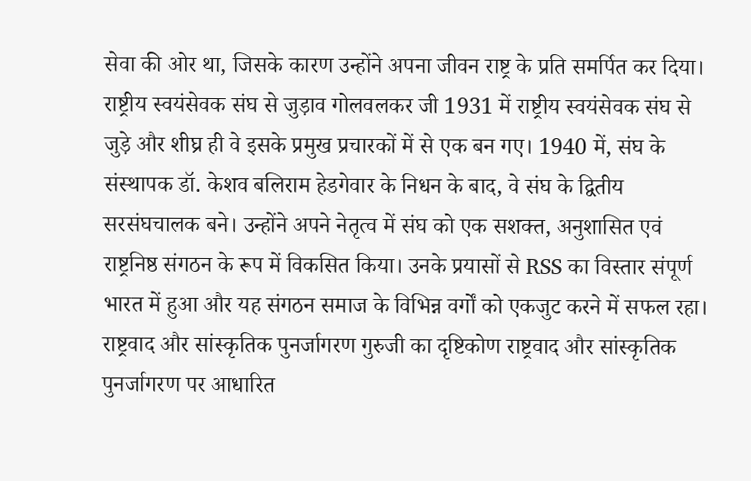सेवा की ओर था, जिसके कारण उन्होंने अपना जीवन राष्ट्र के प्रति समर्पित कर दिया। राष्ट्रीय स्वयंसेवक संघ से जुड़ाव गोलवलकर जी 1931 में राष्ट्रीय स्वयंसेवक संघ से जुड़े और शीघ्र ही वे इसके प्रमुख प्रचारकों में से एक बन गए। 1940 में, संघ के संस्थापक डॉ. केशव बलिराम हेडगेवार के निधन के बाद, वे संघ के द्वितीय सरसंघचालक बने। उन्होंने अपने नेतृत्व में संघ को एक सशक्त, अनुशासित एवं राष्ट्रनिष्ठ संगठन के रूप में विकसित किया। उनके प्रयासों से RSS का विस्तार संपूर्ण भारत में हुआ और यह संगठन समाज के विभिन्न वर्गों को एकजुट करने में सफल रहा। राष्ट्रवाद और सांस्कृतिक पुनर्जागरण गुरुजी का दृष्टिकोण राष्ट्रवाद और सांस्कृतिक पुनर्जागरण पर आधारित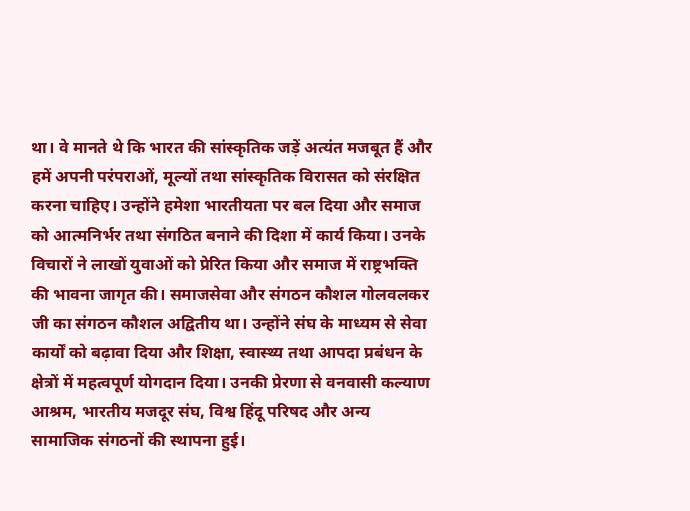था। वे मानते थे कि भारत की सांस्कृतिक जड़ें अत्यंत मजबूत हैं और हमें अपनी परंपराओं, मूल्यों तथा सांस्कृतिक विरासत को संरक्षित करना चाहिए। उन्होंने हमेशा भारतीयता पर बल दिया और समाज को आत्मनिर्भर तथा संगठित बनाने की दिशा में कार्य किया। उनके विचारों ने लाखों युवाओं को प्रेरित किया और समाज में राष्ट्रभक्ति की भावना जागृत की। समाजसेवा और संगठन कौशल गोलवलकर जी का संगठन कौशल अद्वितीय था। उन्होंने संघ के माध्यम से सेवा कार्यों को बढ़ावा दिया और शिक्षा, स्वास्थ्य तथा आपदा प्रबंधन के क्षेत्रों में महत्वपूर्ण योगदान दिया। उनकी प्रेरणा से वनवासी कल्याण आश्रम, भारतीय मजदूर संघ, विश्व हिंदू परिषद और अन्य सामाजिक संगठनों की स्थापना हुई।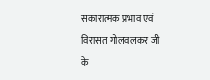सकारात्मक प्रभाव एवं विरासत गोलवलकर जी के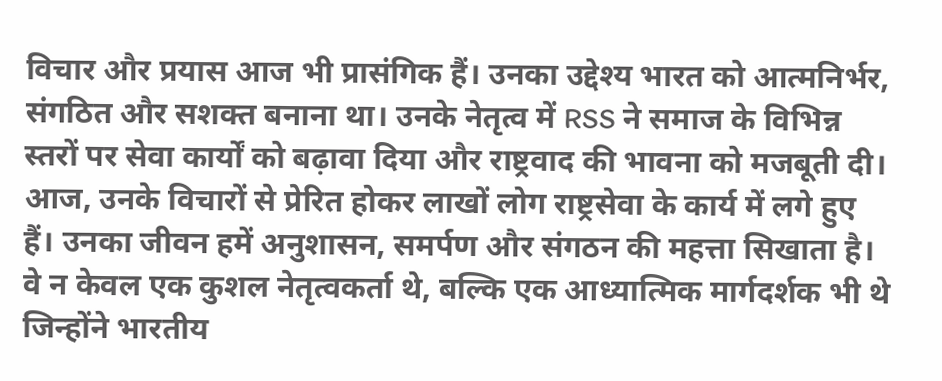विचार और प्रयास आज भी प्रासंगिक हैं। उनका उद्देश्य भारत को आत्मनिर्भर, संगठित और सशक्त बनाना था। उनके नेतृत्व में RSS ने समाज के विभिन्न स्तरों पर सेवा कार्यों को बढ़ावा दिया और राष्ट्रवाद की भावना को मजबूती दी। आज, उनके विचारों से प्रेरित होकर लाखों लोग राष्ट्रसेवा के कार्य में लगे हुए हैं। उनका जीवन हमें अनुशासन, समर्पण और संगठन की महत्ता सिखाता है। वे न केवल एक कुशल नेतृत्वकर्ता थे, बल्कि एक आध्यात्मिक मार्गदर्शक भी थे जिन्होंने भारतीय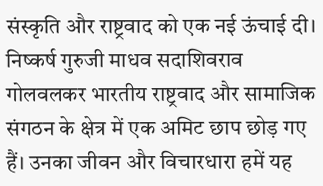संस्कृति और राष्ट्रवाद को एक नई ऊंचाई दी। निष्कर्ष गुरुजी माधव सदाशिवराव गोलवलकर भारतीय राष्ट्रवाद और सामाजिक संगठन के क्षेत्र में एक अमिट छाप छोड़ गए हैं। उनका जीवन और विचारधारा हमें यह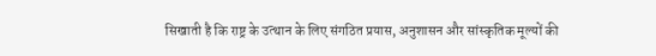सिखाती है कि राष्ट्र के उत्थान के लिए संगठित प्रयास, अनुशासन और सांस्कृतिक मूल्यों की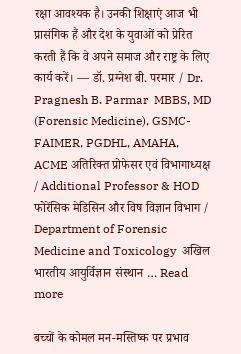रक्षा आवश्यक है। उनकी शिक्षाएं आज भी प्रासंगिक हैं और देश के युवाओं को प्रेरित करती हैं कि वे अपने समाज और राष्ट्र के लिए कार्य करें। — डॉ. प्रग्नेश बी. परमार / Dr. Pragnesh B. Parmar  MBBS, MD (Forensic Medicine), GSMC-FAIMER, PGDHL, AMAHA, ACME अतिरिक्त प्रोफेसर एवं विभागाध्यक्ष / Additional Professor & HOD  फोरेंसिक मेडिसिन और विष विज्ञान विभाग / Department of Forensic Medicine and Toxicology  अखिल भारतीय आयुर्विज्ञान संस्थान … Read more

बच्चों के कोमल मन-मस्तिष्क पर प्रभाव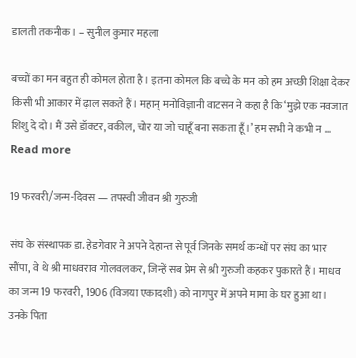डालती तकनीक। – सुनील कुमार महला

बच्चों का मन बहुत ही कोमल होता है। इतना कोमल कि बच्चे के मन को हम अच्छी शिक्षा देकर किसी भी आकार में ढ़ाल सकते हैं। महान् मनोविज्ञानी वाटसन ने कहा है कि ‘मुझे एक नवजात शिशु दे दो। मैं उसे डॉक्टर, वकील, चोर या जो चाहूँ बना सकता हूँ।’ हम सभी ने कभी न … Read more

19 फरवरी/जन्म-दिवस — तपस्वी जीवन श्री गुरुजी

संघ के संस्थापक डा. हेडगेवार ने अपने देहान्त से पूर्व जिनके समर्थ कन्धों पर संघ का भार सौंपा, वे थे श्री माधवराव गोलवलकर, जिन्हें सब प्रेम से श्री गुरुजी कहकर पुकारते हैं। माधव का जन्म 19 फरवरी, 1906 (विजया एकादशी) को नागपुर में अपने मामा के घर हुआ था। उनके पिता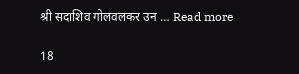श्री सदाशिव गोलवलकर उन … Read more

18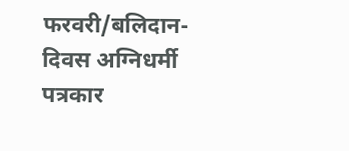फरवरी/बलिदान-दिवस अग्निधर्मी पत्रकार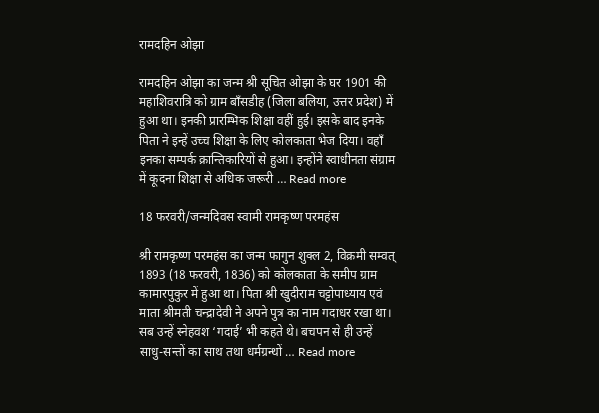रामदहिन ओझा

रामदहिन ओझा का जन्म श्री सूचित ओझा के घर 1901 की महाशिवरात्रि को ग्राम बाँसडीह (जिला बलिया, उत्तर प्रदेश) में हुआ था। इनकी प्रारम्भिक शिक्षा वहीं हुई। इसके बाद इनके पिता ने इन्हें उच्च शिक्षा के लिए कोलकाता भेज दिया। वहाँ इनका सम्पर्क क्रान्तिकारियों से हुआ। इन्होंने स्वाधीनता संग्राम में कूदना शिक्षा से अधिक जरूरी … Read more

18 फरवरी/जन्मदिवस स्वामी रामकृष्ण परमहंस

श्री रामकृष्ण परमहंस का जन्म फागुन शुक्ल 2, विक्रमी सम्वत् 1893 (18 फरवरी, 1836) को कोलकाता के समीप ग्राम कामारपुकुर में हुआ था। पिता श्री खुदीराम चट्टोपाध्याय एवं माता श्रीमती चन्द्रादेवी ने अपने पुत्र का नाम गदाधर रखा था। सब उन्हें स्नेहवश ‘गदाई’ भी कहते थे। बचपन से ही उन्हें साधु-सन्तों का साथ तथा धर्मग्रन्थों … Read more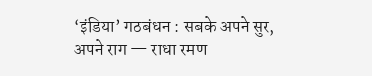‘इंडिया’ गठबंधन : सबके अपने सुर, अपने राग — राधा रमण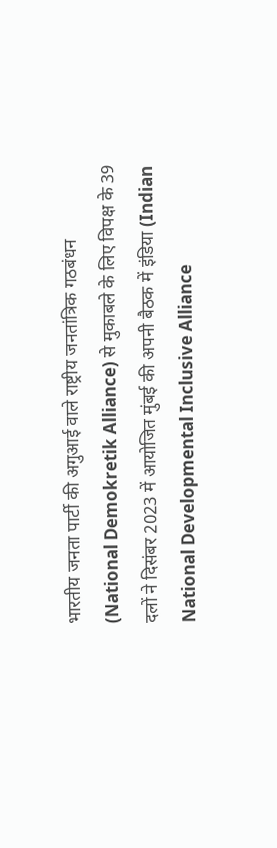भारतीय जनता पार्टी की अगुआई वाले राष्ट्रीय जनतांत्रिक गठबंधन (National Demokretik Alliance) से मुकाबले के लिए विपक्ष के 39 दलों ने दिसंबर 2023 में आयोजित मुंबई की अपनी बैठक में इंडिया (Indian National Developmental Inclusive Alliance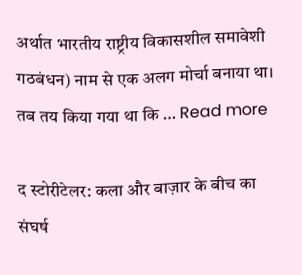अर्थात भारतीय राष्ट्रीय विकासशील समावेशी गठबंधन) नाम से एक अलग मोर्चा बनाया था। तब तय किया गया था कि … Read more

द स्टोरीटेलर: कला और बाज़ार के बीच का संघर्ष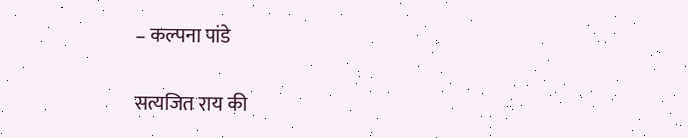– कल्पना पांडे

सत्यजित राय की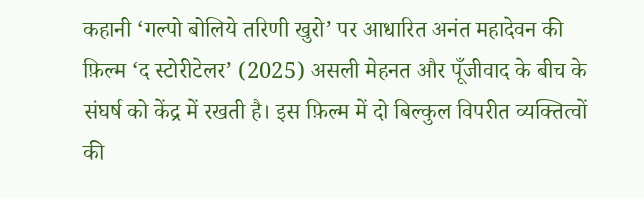कहानी ‘गल्पो बोलिये तरिणी खुरो’ पर आधारित अनंत महादेवन की फ़िल्म ‘द स्टोरीटेलर’ (2025) असली मेहनत और पूँजीवाद के बीच के संघर्ष को केंद्र में रखती है। इस फ़िल्म में दो बिल्कुल विपरीत व्यक्तित्वों की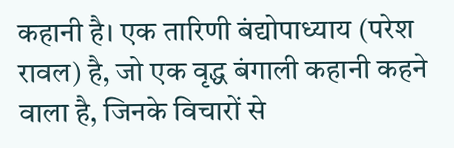कहानी है। एक तारिणी बंद्योपाध्याय (परेश रावल) है, जो एक वृद्ध बंगाली कहानी कहने वाला है, जिनके विचारों से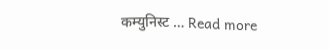कम्युनिस्ट … Read more